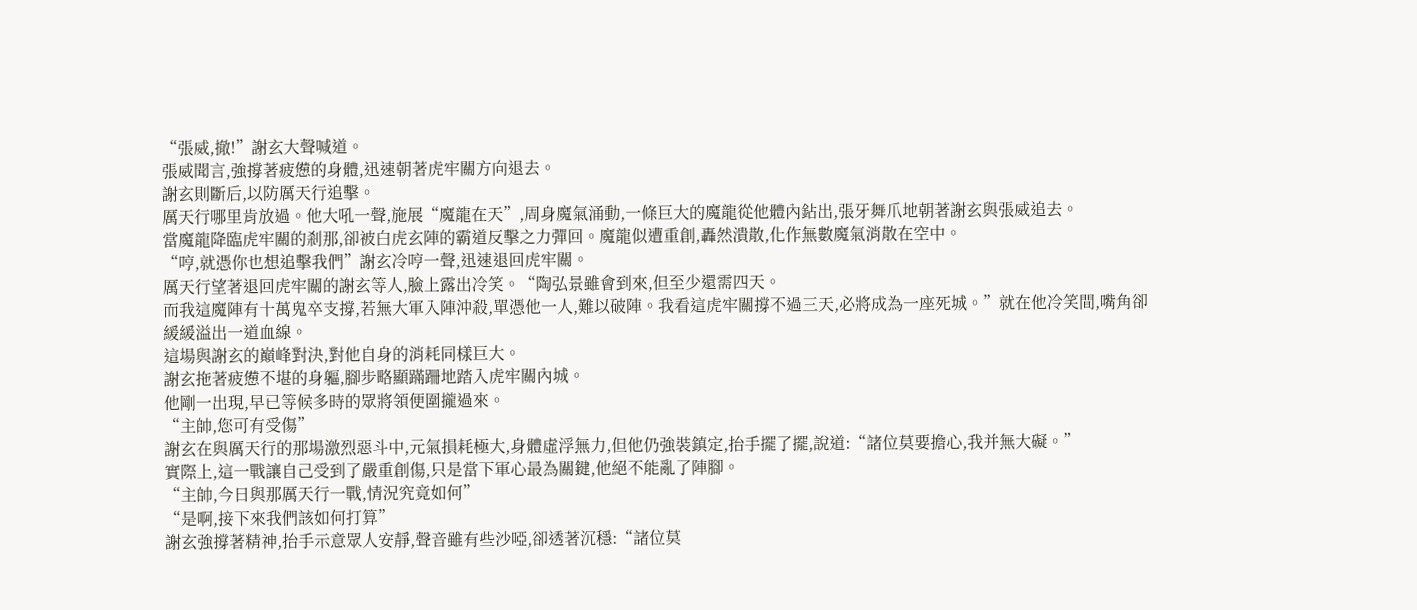“張威,撤!”謝玄大聲喊道。
張威聞言,強撐著疲憊的身體,迅速朝著虎牢關方向退去。
謝玄則斷后,以防厲天行追擊。
厲天行哪里肯放過。他大吼一聲,施展“魔龍在天”,周身魔氣涌動,一條巨大的魔龍從他體內鉆出,張牙舞爪地朝著謝玄與張威追去。
當魔龍降臨虎牢關的剎那,卻被白虎玄陣的霸道反擊之力彈回。魔龍似遭重創,轟然潰散,化作無數魔氣消散在空中。
“哼,就憑你也想追擊我們”謝玄冷哼一聲,迅速退回虎牢關。
厲天行望著退回虎牢關的謝玄等人,臉上露出冷笑。“陶弘景雖會到來,但至少還需四天。
而我這魔陣有十萬鬼卒支撐,若無大軍入陣沖殺,單憑他一人,難以破陣。我看這虎牢關撐不過三天,必將成為一座死城。”就在他冷笑間,嘴角卻緩緩溢出一道血線。
這場與謝玄的巔峰對決,對他自身的消耗同樣巨大。
謝玄拖著疲憊不堪的身軀,腳步略顯蹣跚地踏入虎牢關內城。
他剛一出現,早已等候多時的眾將領便圍攏過來。
“主帥,您可有受傷”
謝玄在與厲天行的那場激烈惡斗中,元氣損耗極大,身體虛浮無力,但他仍強裝鎮定,抬手擺了擺,說道:“諸位莫要擔心,我并無大礙。”
實際上,這一戰讓自己受到了嚴重創傷,只是當下軍心最為關鍵,他絕不能亂了陣腳。
“主帥,今日與那厲天行一戰,情況究竟如何”
“是啊,接下來我們該如何打算”
謝玄強撐著精神,抬手示意眾人安靜,聲音雖有些沙啞,卻透著沉穩:“諸位莫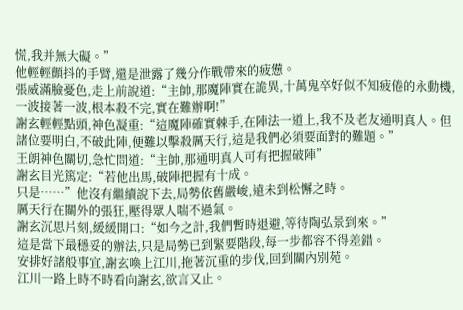慌,我并無大礙。”
他輕輕顫抖的手臂,還是泄露了幾分作戰帶來的疲憊。
張威滿臉憂色,走上前說道:“主帥,那魔陣實在詭異,十萬鬼卒好似不知疲倦的永動機,一波接著一波,根本殺不完,實在難辦啊!”
謝玄輕輕點頭,神色凝重:“這魔陣確實棘手,在陣法一道上,我不及老友通明真人。但諸位要明白,不破此陣,便難以擊殺厲天行,這是我們必須要面對的難題。”
王朗神色關切,急忙問道:“主帥,那通明真人可有把握破陣”
謝玄目光篤定:“若他出馬,破陣把握有十成。
只是……”他沒有繼續說下去,局勢依舊嚴峻,遠未到松懈之時。
厲天行在關外的張狂,壓得眾人喘不過氣。
謝玄沉思片刻,緩緩開口:“如今之計,我們暫時退避,等待陶弘景到來。”
這是當下最穩妥的辦法,只是局勢已到緊要階段,每一步都容不得差錯。
安排好諸般事宜,謝玄喚上江川,拖著沉重的步伐,回到關內別苑。
江川一路上時不時看向謝玄,欲言又止。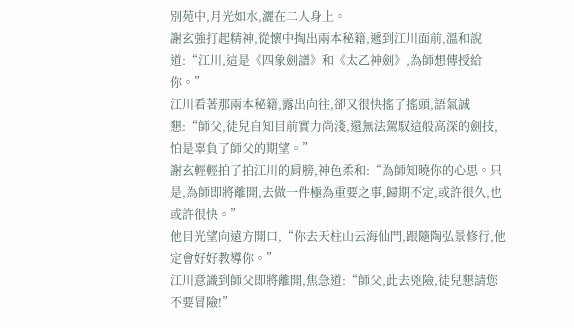別苑中,月光如水,灑在二人身上。
謝玄強打起精神,從懷中掏出兩本秘籍,遞到江川面前,溫和說道:“江川,這是《四象劍譜》和《太乙神劍》,為師想傳授給你。”
江川看著那兩本秘籍,露出向往,卻又很快搖了搖頭,語氣誠懇:“師父,徒兒自知目前實力尚淺,還無法駕馭這般高深的劍技,怕是辜負了師父的期望。”
謝玄輕輕拍了拍江川的肩膀,神色柔和:“為師知曉你的心思。只是,為師即將離開,去做一件極為重要之事,歸期不定,或許很久,也或許很快。”
他目光望向遠方開口,“你去天柱山云海仙門,跟隨陶弘景修行,他定會好好教導你。”
江川意識到師父即將離開,焦急道:“師父,此去兇險,徒兒懇請您不要冒險!”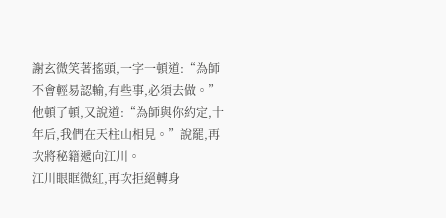謝玄微笑著搖頭,一字一頓道:“為師不會輕易認輸,有些事,必須去做。”
他頓了頓,又說道:“為師與你約定,十年后,我們在天柱山相見。”說罷,再次將秘籍遞向江川。
江川眼眶微紅,再次拒絕轉身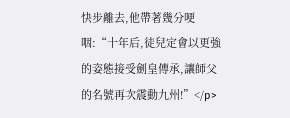快步離去,他帶著幾分哽咽:“十年后,徒兒定會以更強的姿態接受劍皇傳承,讓師父的名號再次震動九州!”</p>